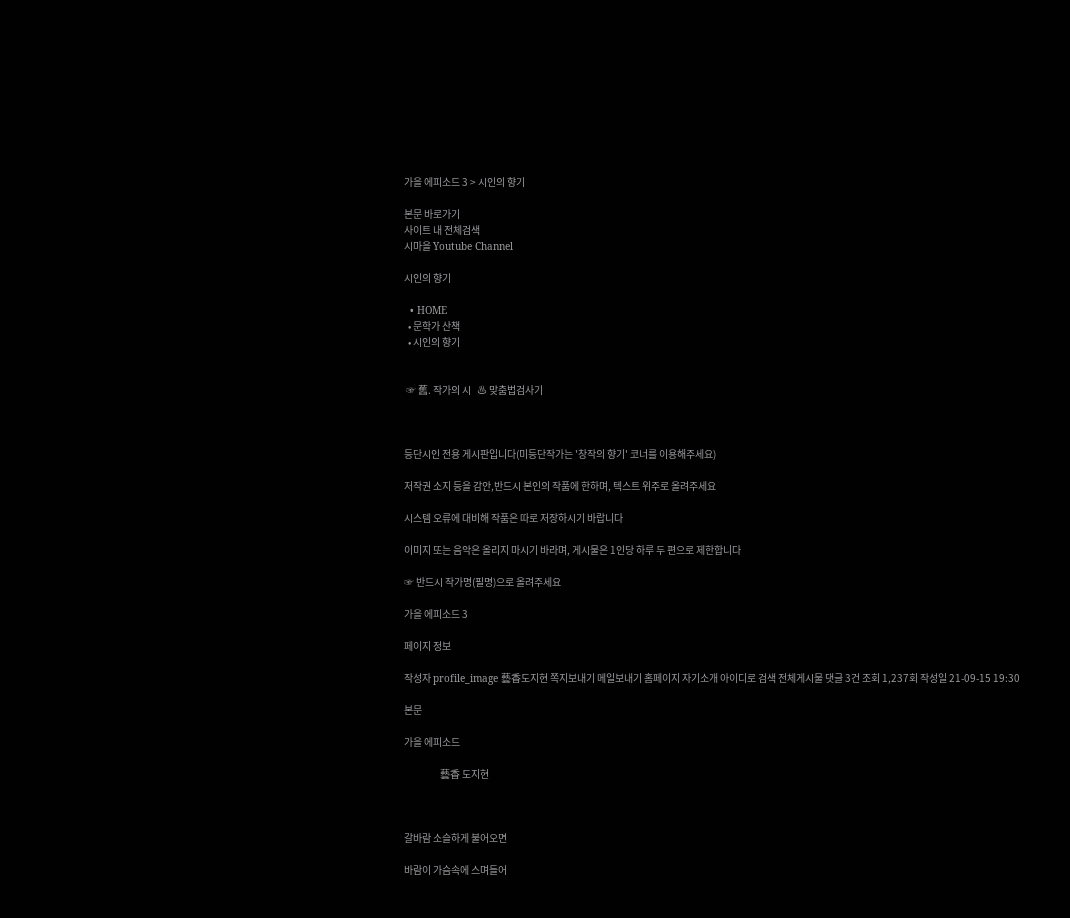가을 에피소드 3 > 시인의 향기

본문 바로가기
사이트 내 전체검색
시마을 Youtube Channel

시인의 향기

  • HOME
  • 문학가 산책
  • 시인의 향기


 ☞ 舊. 작가의 시   ♨ 맞춤법검사기



등단시인 전용 게시판입니다(미등단작가는 '창작의 향기' 코너를 이용해주세요)

저작권 소지 등을 감안,반드시 본인의 작품에 한하며, 텍스트 위주로 올려주세요

시스템 오류에 대비해 작품은 따로 저장하시기 바랍니다

이미지 또는 음악은 올리지 마시기 바라며, 게시물은 1인당 하루 두 편으로 제한합니다

☞ 반드시 작가명(필명)으로 올려주세요

가을 에피소드 3

페이지 정보

작성자 profile_image 藝香도지현 쪽지보내기 메일보내기 홈페이지 자기소개 아이디로 검색 전체게시물 댓글 3건 조회 1,237회 작성일 21-09-15 19:30

본문

가을 에피소드

                  藝香 도지현



갈바람 소슬하게 불어오면

바람이 가슴속에 스며들어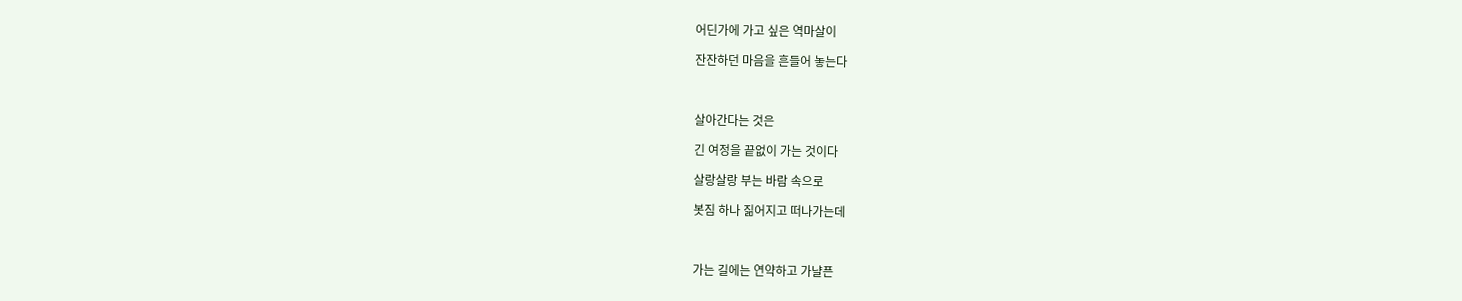어딘가에 가고 싶은 역마살이

잔잔하던 마음을 흔들어 놓는다



살아간다는 것은

긴 여정을 끝없이 가는 것이다

살랑살랑 부는 바람 속으로

봇짐 하나 짊어지고 떠나가는데



가는 길에는 연약하고 가냘픈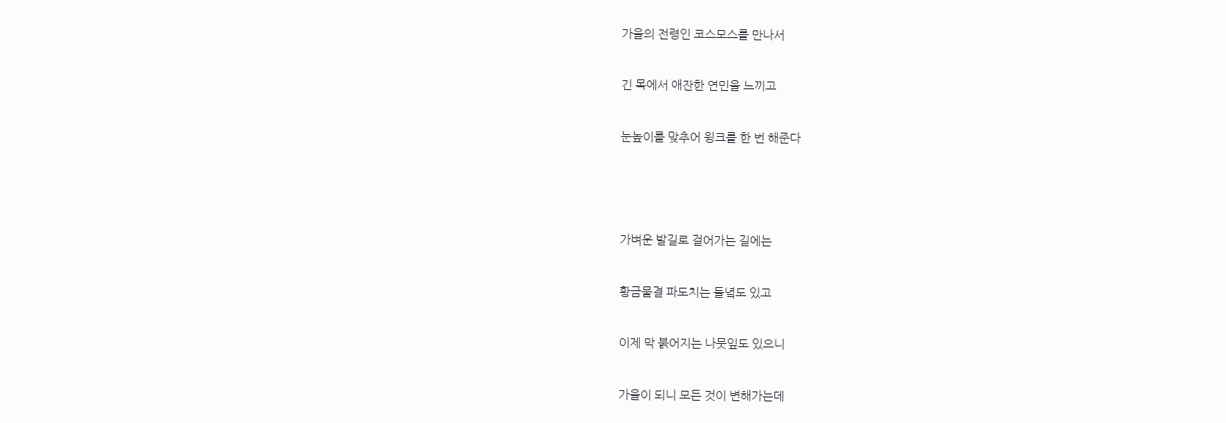가을의 전령인 코스모스를 만나서

긴 목에서 애잔한 연민을 느끼고

눈높이를 맞추어 윙크를 한 번 해준다



가벼운 발길로 걸어가는 길에는

황금물결 파도치는 들녘도 있고

이제 막 붉어지는 나뭇잎도 있으니

가을이 되니 모든 것이 변해가는데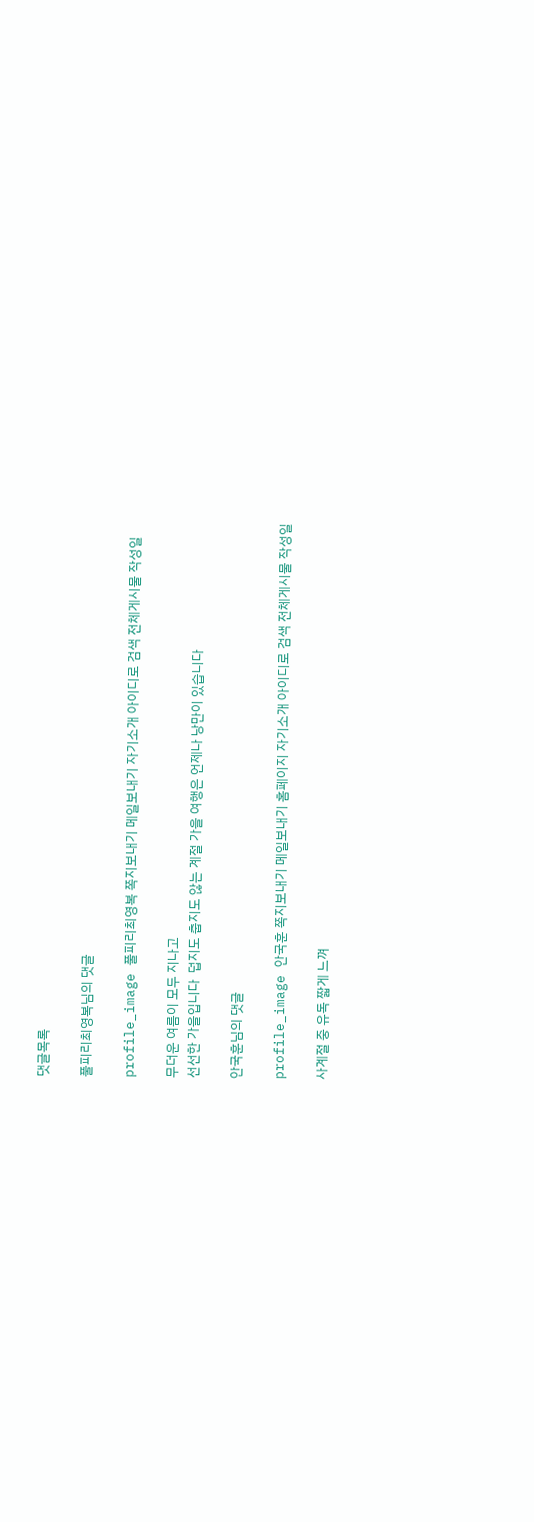댓글목록

풀피리최영복님의 댓글

profile_image 풀피리최영복 쪽지보내기 메일보내기 자기소개 아이디로 검색 전체게시물 작성일

무더운 여름이 모두 지나고
선선한 가을입니다  덥지도 춥지도 않는 계절 가을 여행은 언제나 낭만이 있습니다

안국훈님의 댓글

profile_image 안국훈 쪽지보내기 메일보내기 홈페이지 자기소개 아이디로 검색 전체게시물 작성일

사계절 중 유독 짧게 느껴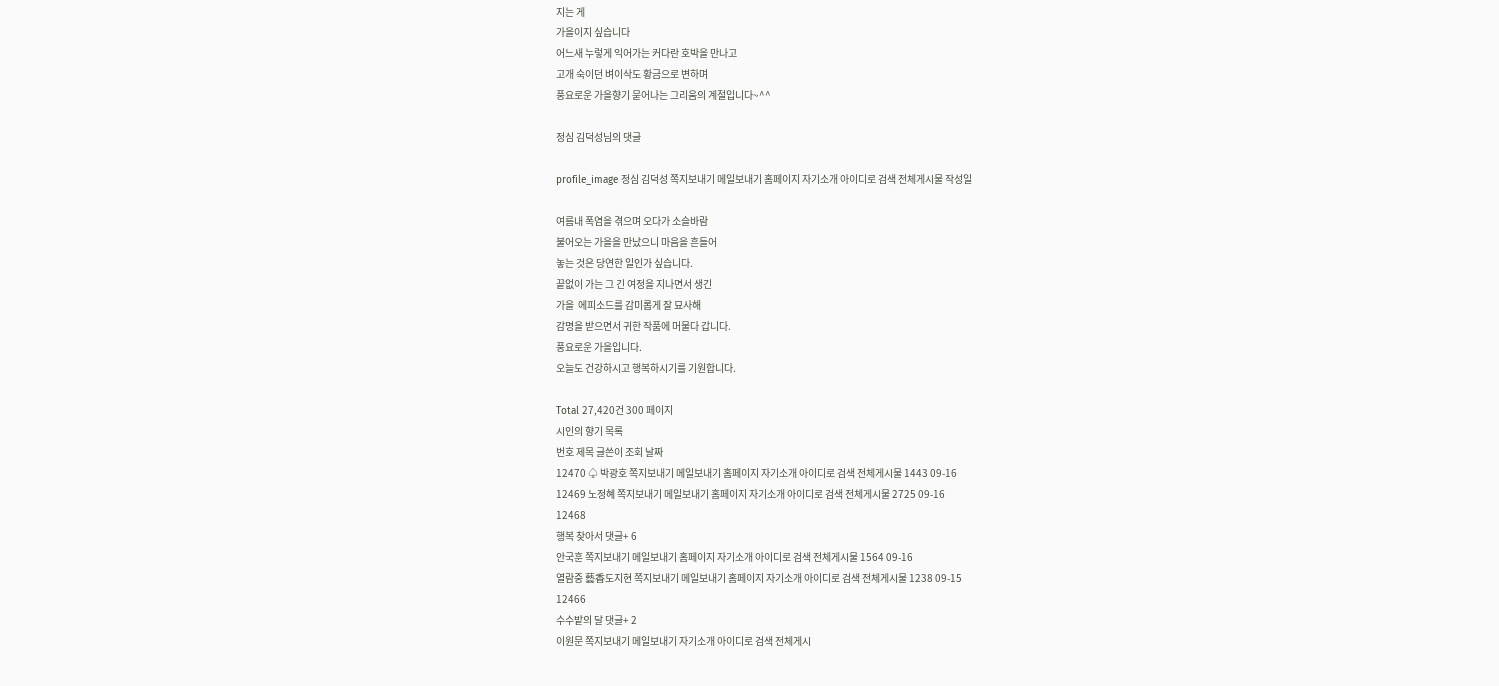지는 게
가을이지 싶습니다
어느새 누렇게 익어가는 커다란 호박을 만나고
고개 숙이던 벼이삭도 황금으로 변하며
풍요로운 가을향기 묻어나는 그리움의 계절입니다~^^

정심 김덕성님의 댓글

profile_image 정심 김덕성 쪽지보내기 메일보내기 홈페이지 자기소개 아이디로 검색 전체게시물 작성일

여름내 폭염을 겪으며 오다가 소슬바람
불어오는 가을을 만났으니 마음을 흔들어
놓는 것은 당연한 일인가 싶습니다.
끝없이 가는 그 긴 여정을 지나면서 생긴
가을  에피소드를 감미롭게 잘 묘사해
감명을 받으면서 귀한 작품에 머물다 갑니다.
풍요로운 가을입니다.
오늘도 건강하시고 행복하시기를 기원합니다.

Total 27,420건 300 페이지
시인의 향기 목록
번호 제목 글쓴이 조회 날짜
12470 ♤ 박광호 쪽지보내기 메일보내기 홈페이지 자기소개 아이디로 검색 전체게시물 1443 09-16
12469 노정혜 쪽지보내기 메일보내기 홈페이지 자기소개 아이디로 검색 전체게시물 2725 09-16
12468
행복 찾아서 댓글+ 6
안국훈 쪽지보내기 메일보내기 홈페이지 자기소개 아이디로 검색 전체게시물 1564 09-16
열람중 藝香도지현 쪽지보내기 메일보내기 홈페이지 자기소개 아이디로 검색 전체게시물 1238 09-15
12466
수수밭의 달 댓글+ 2
이원문 쪽지보내기 메일보내기 자기소개 아이디로 검색 전체게시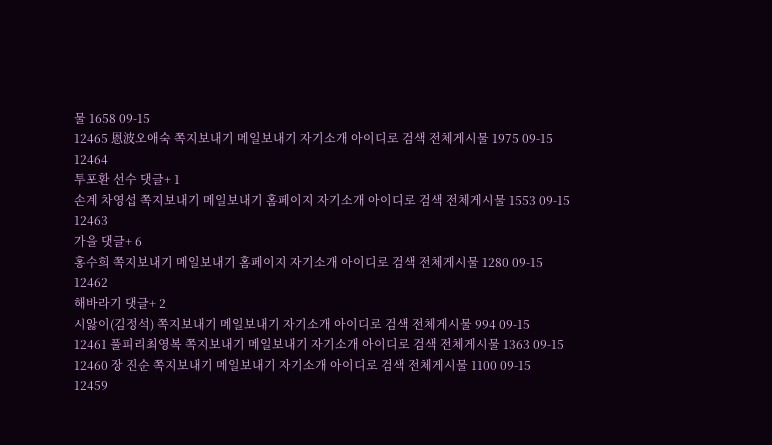물 1658 09-15
12465 恩波오애숙 쪽지보내기 메일보내기 자기소개 아이디로 검색 전체게시물 1975 09-15
12464
투포환 선수 댓글+ 1
손계 차영섭 쪽지보내기 메일보내기 홈페이지 자기소개 아이디로 검색 전체게시물 1553 09-15
12463
가을 댓글+ 6
홍수희 쪽지보내기 메일보내기 홈페이지 자기소개 아이디로 검색 전체게시물 1280 09-15
12462
해바라기 댓글+ 2
시앓이(김정석) 쪽지보내기 메일보내기 자기소개 아이디로 검색 전체게시물 994 09-15
12461 풀피리최영복 쪽지보내기 메일보내기 자기소개 아이디로 검색 전체게시물 1363 09-15
12460 장 진순 쪽지보내기 메일보내기 자기소개 아이디로 검색 전체게시물 1100 09-15
12459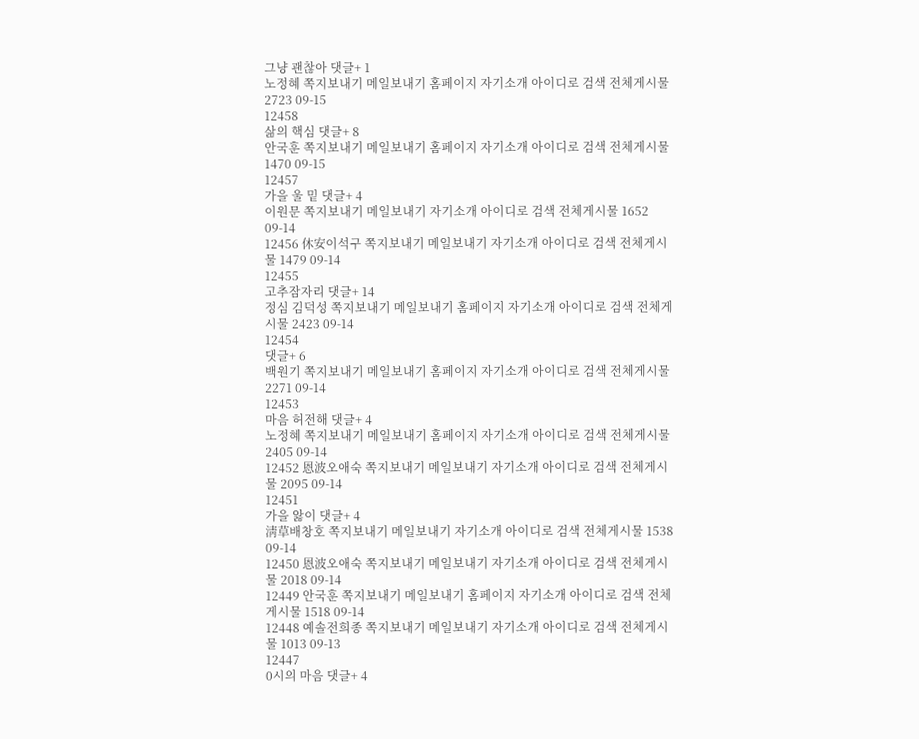그냥 괜찮아 댓글+ 1
노정혜 쪽지보내기 메일보내기 홈페이지 자기소개 아이디로 검색 전체게시물 2723 09-15
12458
삶의 핵심 댓글+ 8
안국훈 쪽지보내기 메일보내기 홈페이지 자기소개 아이디로 검색 전체게시물 1470 09-15
12457
가을 울 밑 댓글+ 4
이원문 쪽지보내기 메일보내기 자기소개 아이디로 검색 전체게시물 1652 09-14
12456 休安이석구 쪽지보내기 메일보내기 자기소개 아이디로 검색 전체게시물 1479 09-14
12455
고추잠자리 댓글+ 14
정심 김덕성 쪽지보내기 메일보내기 홈페이지 자기소개 아이디로 검색 전체게시물 2423 09-14
12454
댓글+ 6
백원기 쪽지보내기 메일보내기 홈페이지 자기소개 아이디로 검색 전체게시물 2271 09-14
12453
마음 허전해 댓글+ 4
노정혜 쪽지보내기 메일보내기 홈페이지 자기소개 아이디로 검색 전체게시물 2405 09-14
12452 恩波오애숙 쪽지보내기 메일보내기 자기소개 아이디로 검색 전체게시물 2095 09-14
12451
가을 앓이 댓글+ 4
淸草배창호 쪽지보내기 메일보내기 자기소개 아이디로 검색 전체게시물 1538 09-14
12450 恩波오애숙 쪽지보내기 메일보내기 자기소개 아이디로 검색 전체게시물 2018 09-14
12449 안국훈 쪽지보내기 메일보내기 홈페이지 자기소개 아이디로 검색 전체게시물 1518 09-14
12448 예솔전희종 쪽지보내기 메일보내기 자기소개 아이디로 검색 전체게시물 1013 09-13
12447
0시의 마음 댓글+ 4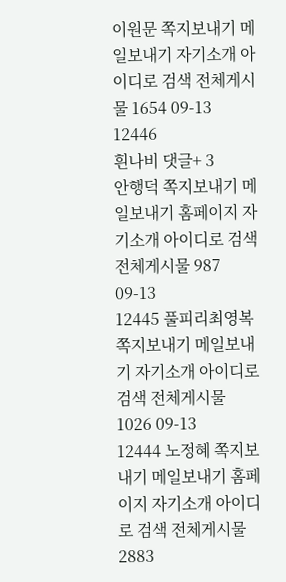이원문 쪽지보내기 메일보내기 자기소개 아이디로 검색 전체게시물 1654 09-13
12446
흰나비 댓글+ 3
안행덕 쪽지보내기 메일보내기 홈페이지 자기소개 아이디로 검색 전체게시물 987 09-13
12445 풀피리최영복 쪽지보내기 메일보내기 자기소개 아이디로 검색 전체게시물 1026 09-13
12444 노정혜 쪽지보내기 메일보내기 홈페이지 자기소개 아이디로 검색 전체게시물 2883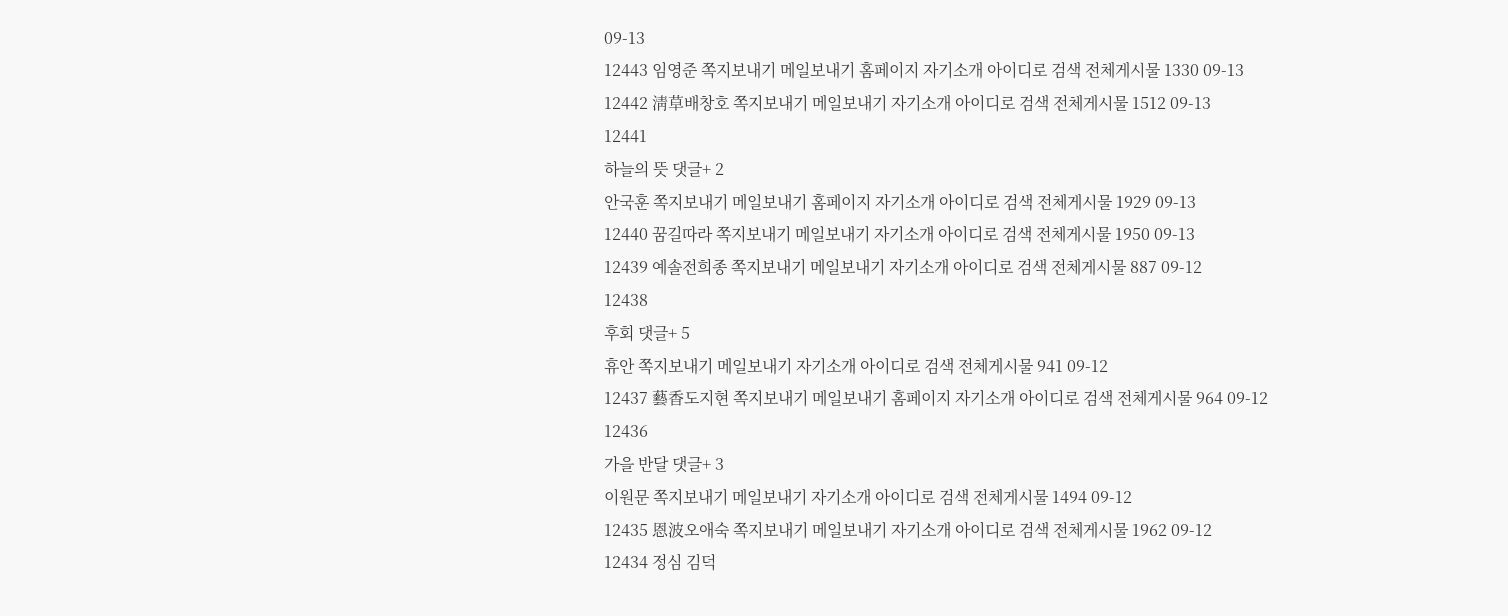09-13
12443 임영준 쪽지보내기 메일보내기 홈페이지 자기소개 아이디로 검색 전체게시물 1330 09-13
12442 淸草배창호 쪽지보내기 메일보내기 자기소개 아이디로 검색 전체게시물 1512 09-13
12441
하늘의 뜻 댓글+ 2
안국훈 쪽지보내기 메일보내기 홈페이지 자기소개 아이디로 검색 전체게시물 1929 09-13
12440 꿈길따라 쪽지보내기 메일보내기 자기소개 아이디로 검색 전체게시물 1950 09-13
12439 예솔전희종 쪽지보내기 메일보내기 자기소개 아이디로 검색 전체게시물 887 09-12
12438
후회 댓글+ 5
휴안 쪽지보내기 메일보내기 자기소개 아이디로 검색 전체게시물 941 09-12
12437 藝香도지현 쪽지보내기 메일보내기 홈페이지 자기소개 아이디로 검색 전체게시물 964 09-12
12436
가을 반달 댓글+ 3
이원문 쪽지보내기 메일보내기 자기소개 아이디로 검색 전체게시물 1494 09-12
12435 恩波오애숙 쪽지보내기 메일보내기 자기소개 아이디로 검색 전체게시물 1962 09-12
12434 정심 김덕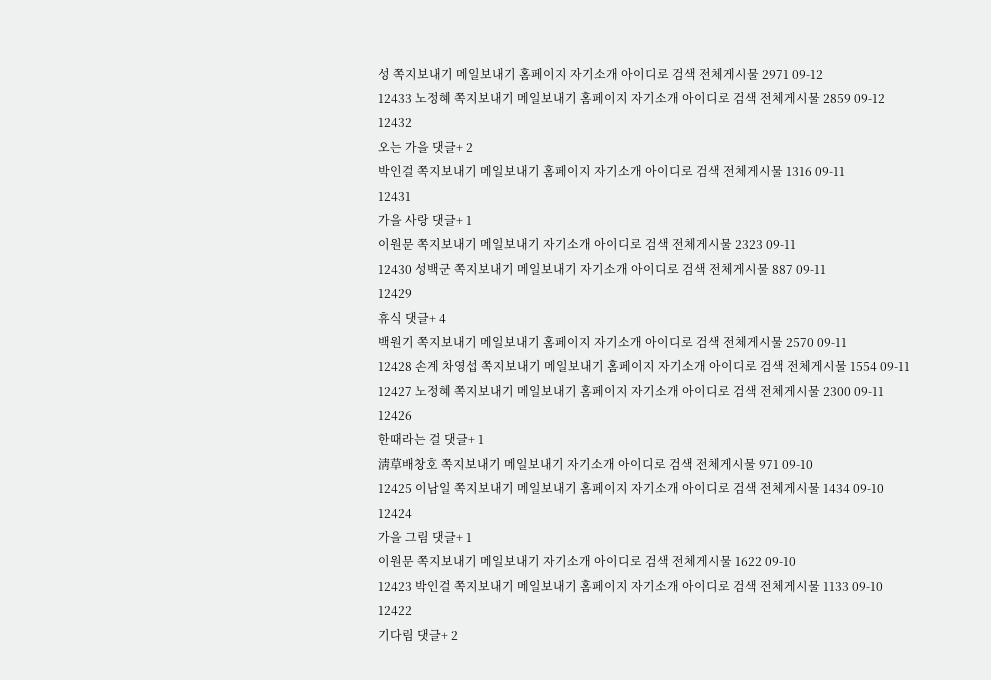성 쪽지보내기 메일보내기 홈페이지 자기소개 아이디로 검색 전체게시물 2971 09-12
12433 노정혜 쪽지보내기 메일보내기 홈페이지 자기소개 아이디로 검색 전체게시물 2859 09-12
12432
오는 가을 댓글+ 2
박인걸 쪽지보내기 메일보내기 홈페이지 자기소개 아이디로 검색 전체게시물 1316 09-11
12431
가을 사랑 댓글+ 1
이원문 쪽지보내기 메일보내기 자기소개 아이디로 검색 전체게시물 2323 09-11
12430 성백군 쪽지보내기 메일보내기 자기소개 아이디로 검색 전체게시물 887 09-11
12429
휴식 댓글+ 4
백원기 쪽지보내기 메일보내기 홈페이지 자기소개 아이디로 검색 전체게시물 2570 09-11
12428 손계 차영섭 쪽지보내기 메일보내기 홈페이지 자기소개 아이디로 검색 전체게시물 1554 09-11
12427 노정혜 쪽지보내기 메일보내기 홈페이지 자기소개 아이디로 검색 전체게시물 2300 09-11
12426
한때라는 걸 댓글+ 1
淸草배창호 쪽지보내기 메일보내기 자기소개 아이디로 검색 전체게시물 971 09-10
12425 이남일 쪽지보내기 메일보내기 홈페이지 자기소개 아이디로 검색 전체게시물 1434 09-10
12424
가을 그림 댓글+ 1
이원문 쪽지보내기 메일보내기 자기소개 아이디로 검색 전체게시물 1622 09-10
12423 박인걸 쪽지보내기 메일보내기 홈페이지 자기소개 아이디로 검색 전체게시물 1133 09-10
12422
기다림 댓글+ 2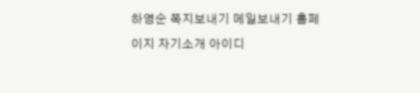하영순 쪽지보내기 메일보내기 홈페이지 자기소개 아이디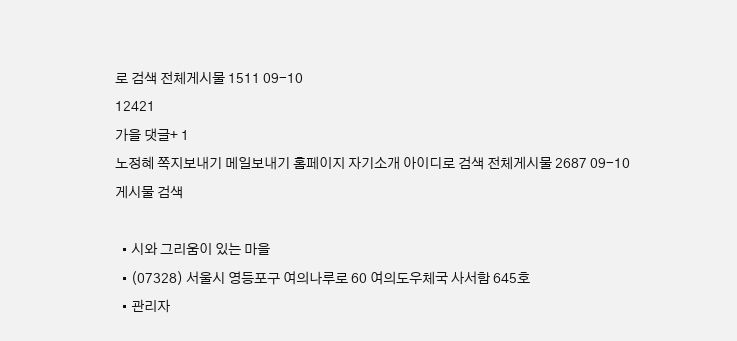로 검색 전체게시물 1511 09-10
12421
가을 댓글+ 1
노정혜 쪽지보내기 메일보내기 홈페이지 자기소개 아이디로 검색 전체게시물 2687 09-10
게시물 검색

  • 시와 그리움이 있는 마을
  • (07328) 서울시 영등포구 여의나루로 60 여의도우체국 사서함 645호
  • 관리자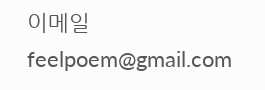이메일 feelpoem@gmail.com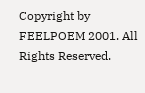Copyright by FEELPOEM 2001. All Rights Reserved.